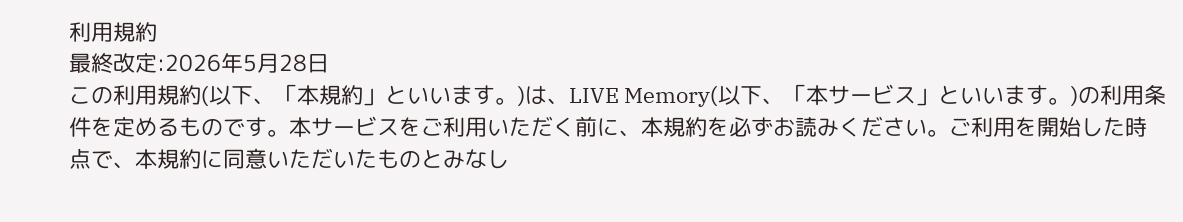利用規約
最終改定:2026年5月28日
この利用規約(以下、「本規約」といいます。)は、LIVE Memory(以下、「本サービス」といいます。)の利用条件を定めるものです。本サービスをご利用いただく前に、本規約を必ずお読みください。ご利用を開始した時点で、本規約に同意いただいたものとみなし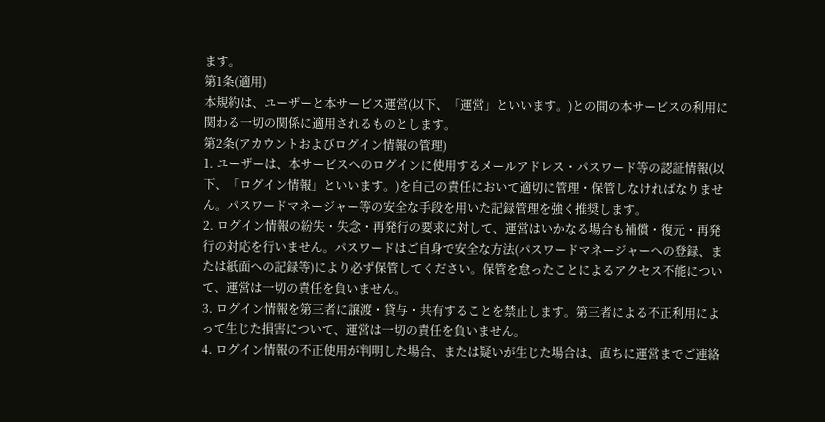ます。
第1条(適用)
本規約は、ユーザーと本サービス運営(以下、「運営」といいます。)との間の本サービスの利用に関わる一切の関係に適用されるものとします。
第2条(アカウントおよびログイン情報の管理)
1. ユーザーは、本サービスへのログインに使用するメールアドレス・パスワード等の認証情報(以下、「ログイン情報」といいます。)を自己の責任において適切に管理・保管しなければなりません。パスワードマネージャー等の安全な手段を用いた記録管理を強く推奨します。
2. ログイン情報の紛失・失念・再発行の要求に対して、運営はいかなる場合も補償・復元・再発行の対応を行いません。パスワードはご自身で安全な方法(パスワードマネージャーへの登録、または紙面への記録等)により必ず保管してください。保管を怠ったことによるアクセス不能について、運営は一切の責任を負いません。
3. ログイン情報を第三者に譲渡・貸与・共有することを禁止します。第三者による不正利用によって生じた損害について、運営は一切の責任を負いません。
4. ログイン情報の不正使用が判明した場合、または疑いが生じた場合は、直ちに運営までご連絡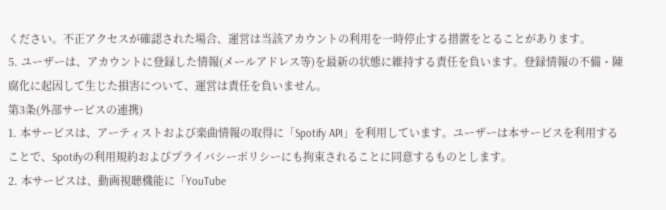ください。不正アクセスが確認された場合、運営は当該アカウントの利用を一時停止する措置をとることがあります。
5. ユーザーは、アカウントに登録した情報(メールアドレス等)を最新の状態に維持する責任を負います。登録情報の不備・陳腐化に起因して生じた損害について、運営は責任を負いません。
第3条(外部サービスの連携)
1. 本サービスは、アーティストおよび楽曲情報の取得に「Spotify API」を利用しています。ユーザーは本サービスを利用することで、Spotifyの利用規約およびプライバシーポリシーにも拘束されることに同意するものとします。
2. 本サービスは、動画視聴機能に「YouTube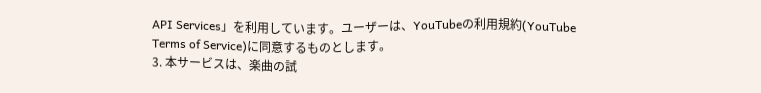API Services」を利用しています。ユーザーは、YouTubeの利用規約(YouTube Terms of Service)に同意するものとします。
3. 本サービスは、楽曲の試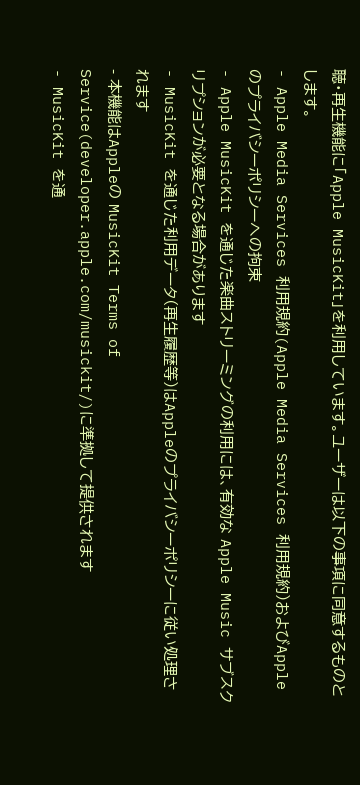聴・再生機能に「Apple MusicKit」を利用しています。ユーザーは以下の事項に同意するものとします。
- Apple Media Services 利用規約(Apple Media Services 利用規約)およびAppleのプライバシーポリシーへの拘束
- Apple MusicKit を通じた楽曲ストリーミングの利用には、有効な Apple Music サブスクリプションが必要となる場合があります
- MusicKit を通じた利用データ(再生履歴等)はAppleのプライバシーポリシーに従い処理されます
- 本機能はAppleの MusicKit Terms of Service(developer.apple.com/musickit/)に準拠して提供されます
- MusicKit を通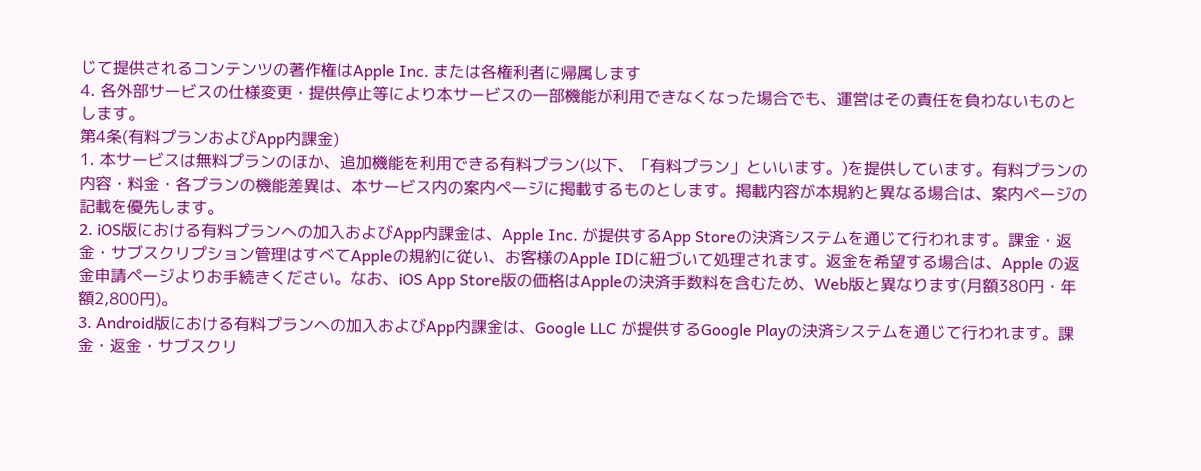じて提供されるコンテンツの著作権はApple Inc. または各権利者に帰属します
4. 各外部サービスの仕様変更・提供停止等により本サービスの一部機能が利用できなくなった場合でも、運営はその責任を負わないものとします。
第4条(有料プランおよびApp内課金)
1. 本サービスは無料プランのほか、追加機能を利用できる有料プラン(以下、「有料プラン」といいます。)を提供しています。有料プランの内容・料金・各プランの機能差異は、本サービス内の案内ページに掲載するものとします。掲載内容が本規約と異なる場合は、案内ページの記載を優先します。
2. iOS版における有料プランへの加入およびApp内課金は、Apple Inc. が提供するApp Storeの決済システムを通じて行われます。課金・返金・サブスクリプション管理はすべてAppleの規約に従い、お客様のApple IDに紐づいて処理されます。返金を希望する場合は、Apple の返金申請ページよりお手続きください。なお、iOS App Store版の価格はAppleの決済手数料を含むため、Web版と異なります(月額380円・年額2,800円)。
3. Android版における有料プランへの加入およびApp内課金は、Google LLC が提供するGoogle Playの決済システムを通じて行われます。課金・返金・サブスクリ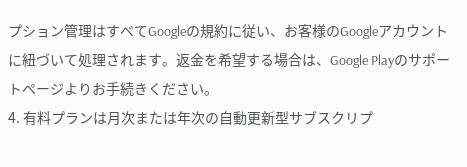プション管理はすべてGoogleの規約に従い、お客様のGoogleアカウントに紐づいて処理されます。返金を希望する場合は、Google Playのサポートページよりお手続きください。
4. 有料プランは月次または年次の自動更新型サブスクリプ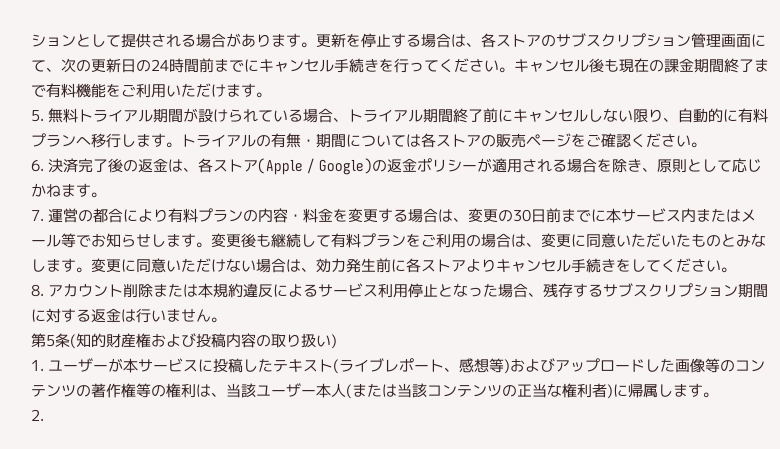ションとして提供される場合があります。更新を停止する場合は、各ストアのサブスクリプション管理画面にて、次の更新日の24時間前までにキャンセル手続きを行ってください。キャンセル後も現在の課金期間終了まで有料機能をご利用いただけます。
5. 無料トライアル期間が設けられている場合、トライアル期間終了前にキャンセルしない限り、自動的に有料プランへ移行します。トライアルの有無・期間については各ストアの販売ページをご確認ください。
6. 決済完了後の返金は、各ストア(Apple / Google)の返金ポリシーが適用される場合を除き、原則として応じかねます。
7. 運営の都合により有料プランの内容・料金を変更する場合は、変更の30日前までに本サービス内またはメール等でお知らせします。変更後も継続して有料プランをご利用の場合は、変更に同意いただいたものとみなします。変更に同意いただけない場合は、効力発生前に各ストアよりキャンセル手続きをしてください。
8. アカウント削除または本規約違反によるサービス利用停止となった場合、残存するサブスクリプション期間に対する返金は行いません。
第5条(知的財産権および投稿内容の取り扱い)
1. ユーザーが本サービスに投稿したテキスト(ライブレポート、感想等)およびアップロードした画像等のコンテンツの著作権等の権利は、当該ユーザー本人(または当該コンテンツの正当な権利者)に帰属します。
2.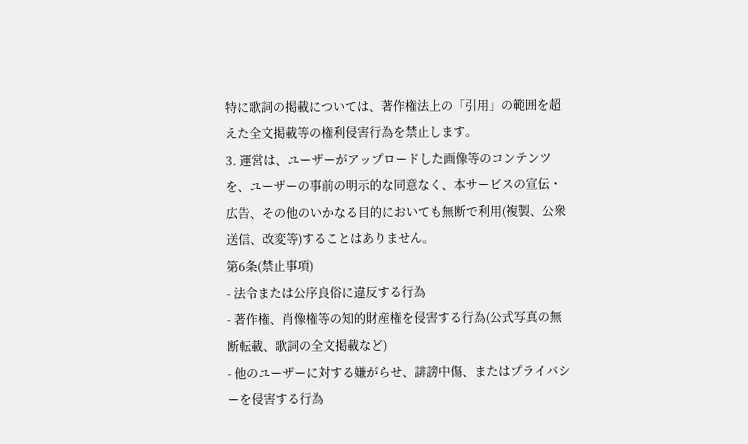特に歌詞の掲載については、著作権法上の「引用」の範囲を超えた全文掲載等の権利侵害行為を禁止します。
3. 運営は、ユーザーがアップロードした画像等のコンテンツを、ユーザーの事前の明示的な同意なく、本サービスの宣伝・広告、その他のいかなる目的においても無断で利用(複製、公衆送信、改変等)することはありません。
第6条(禁止事項)
- 法令または公序良俗に違反する行為
- 著作権、肖像権等の知的財産権を侵害する行為(公式写真の無断転載、歌詞の全文掲載など)
- 他のユーザーに対する嫌がらせ、誹謗中傷、またはプライバシーを侵害する行為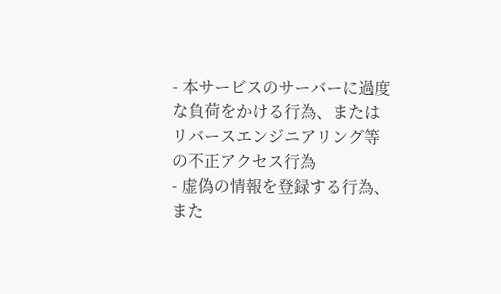- 本サービスのサーバーに過度な負荷をかける行為、またはリバースエンジニアリング等の不正アクセス行為
- 虚偽の情報を登録する行為、また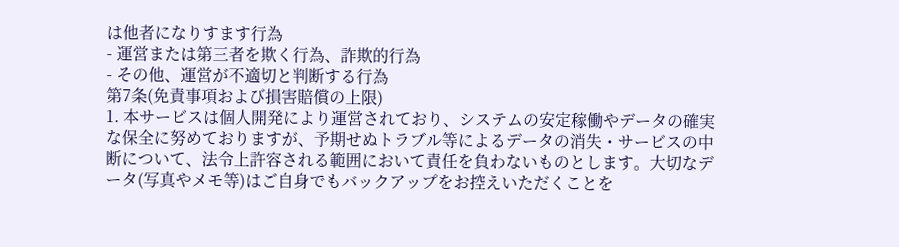は他者になりすます行為
- 運営または第三者を欺く行為、詐欺的行為
- その他、運営が不適切と判断する行為
第7条(免責事項および損害賠償の上限)
1. 本サービスは個人開発により運営されており、システムの安定稼働やデータの確実な保全に努めておりますが、予期せぬトラブル等によるデータの消失・サービスの中断について、法令上許容される範囲において責任を負わないものとします。大切なデータ(写真やメモ等)はご自身でもバックアップをお控えいただくことを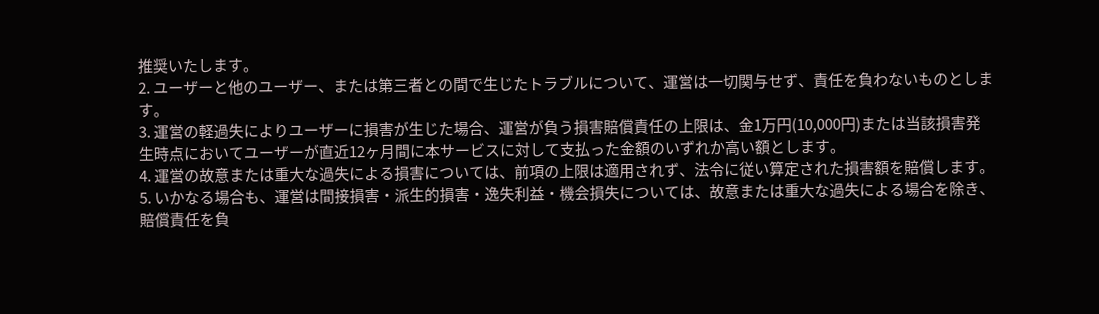推奨いたします。
2. ユーザーと他のユーザー、または第三者との間で生じたトラブルについて、運営は一切関与せず、責任を負わないものとします。
3. 運営の軽過失によりユーザーに損害が生じた場合、運営が負う損害賠償責任の上限は、金1万円(10,000円)または当該損害発生時点においてユーザーが直近12ヶ月間に本サービスに対して支払った金額のいずれか高い額とします。
4. 運営の故意または重大な過失による損害については、前項の上限は適用されず、法令に従い算定された損害額を賠償します。
5. いかなる場合も、運営は間接損害・派生的損害・逸失利益・機会損失については、故意または重大な過失による場合を除き、賠償責任を負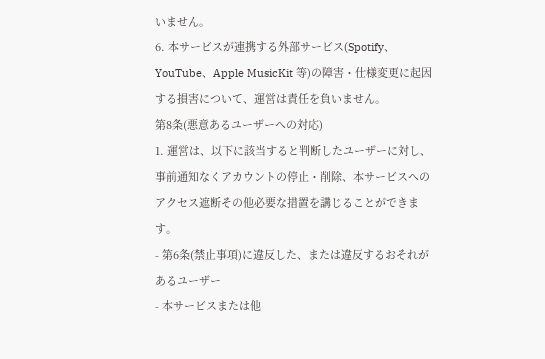いません。
6. 本サービスが連携する外部サービス(Spotify、YouTube、Apple MusicKit 等)の障害・仕様変更に起因する損害について、運営は責任を負いません。
第8条(悪意あるユーザーへの対応)
1. 運営は、以下に該当すると判断したユーザーに対し、事前通知なくアカウントの停止・削除、本サービスへのアクセス遮断その他必要な措置を講じることができます。
- 第6条(禁止事項)に違反した、または違反するおそれがあるユーザー
- 本サービスまたは他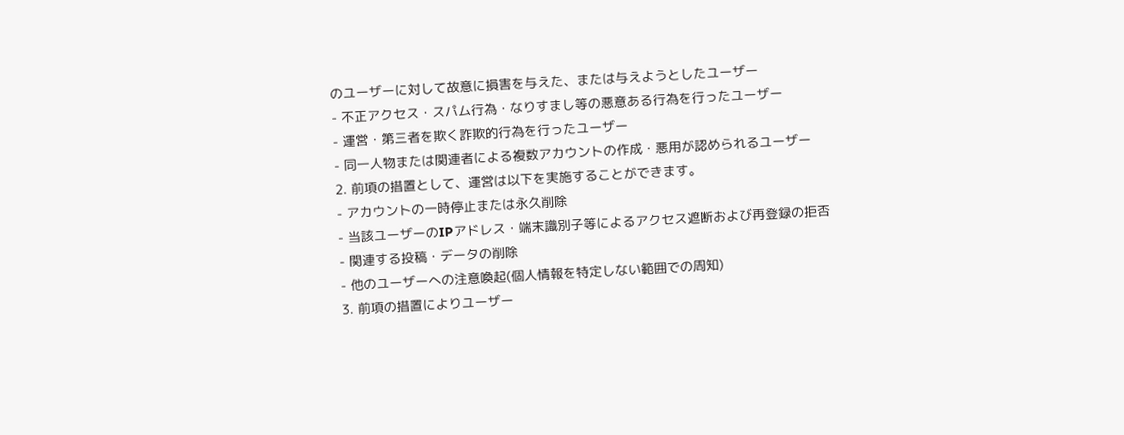のユーザーに対して故意に損害を与えた、または与えようとしたユーザー
- 不正アクセス・スパム行為・なりすまし等の悪意ある行為を行ったユーザー
- 運営・第三者を欺く詐欺的行為を行ったユーザー
- 同一人物または関連者による複数アカウントの作成・悪用が認められるユーザー
2. 前項の措置として、運営は以下を実施することができます。
- アカウントの一時停止または永久削除
- 当該ユーザーのIPアドレス・端末識別子等によるアクセス遮断および再登録の拒否
- 関連する投稿・データの削除
- 他のユーザーへの注意喚起(個人情報を特定しない範囲での周知)
3. 前項の措置によりユーザー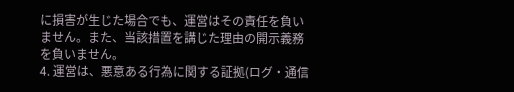に損害が生じた場合でも、運営はその責任を負いません。また、当該措置を講じた理由の開示義務を負いません。
4. 運営は、悪意ある行為に関する証拠(ログ・通信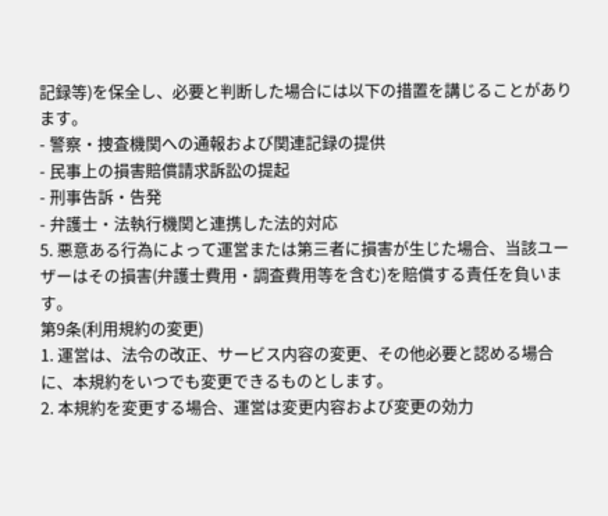記録等)を保全し、必要と判断した場合には以下の措置を講じることがあります。
- 警察・捜査機関への通報および関連記録の提供
- 民事上の損害賠償請求訴訟の提起
- 刑事告訴・告発
- 弁護士・法執行機関と連携した法的対応
5. 悪意ある行為によって運営または第三者に損害が生じた場合、当該ユーザーはその損害(弁護士費用・調査費用等を含む)を賠償する責任を負います。
第9条(利用規約の変更)
1. 運営は、法令の改正、サービス内容の変更、その他必要と認める場合に、本規約をいつでも変更できるものとします。
2. 本規約を変更する場合、運営は変更内容および変更の効力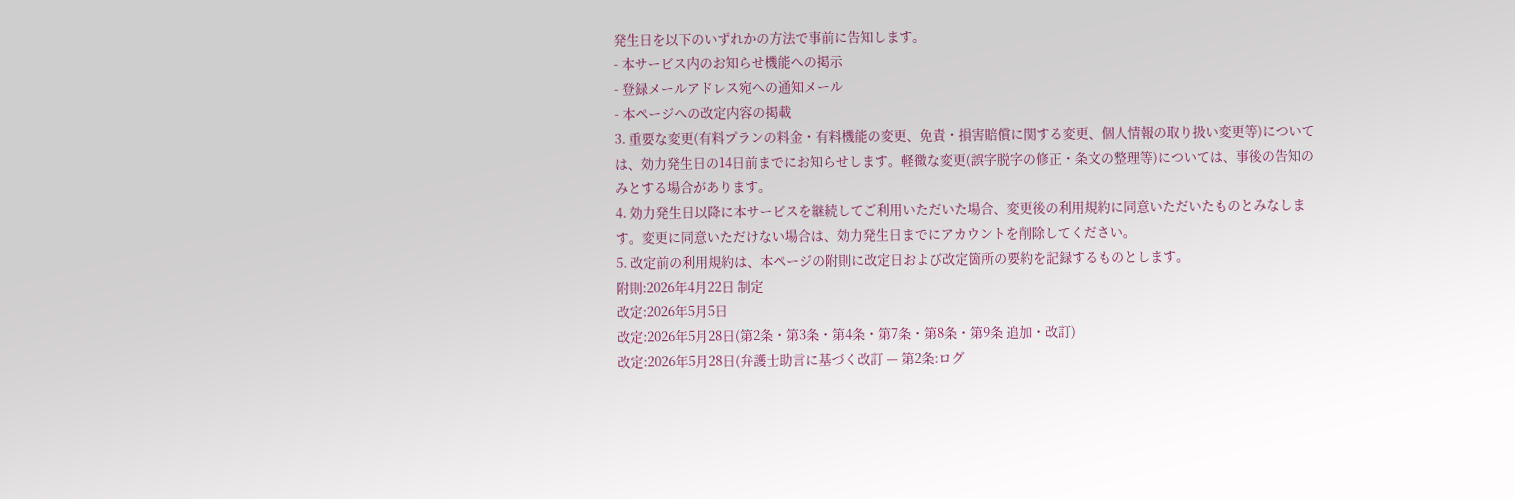発生日を以下のいずれかの方法で事前に告知します。
- 本サービス内のお知らせ機能への掲示
- 登録メールアドレス宛への通知メール
- 本ページへの改定内容の掲載
3. 重要な変更(有料プランの料金・有料機能の変更、免責・損害賠償に関する変更、個人情報の取り扱い変更等)については、効力発生日の14日前までにお知らせします。軽微な変更(誤字脱字の修正・条文の整理等)については、事後の告知のみとする場合があります。
4. 効力発生日以降に本サービスを継続してご利用いただいた場合、変更後の利用規約に同意いただいたものとみなします。変更に同意いただけない場合は、効力発生日までにアカウントを削除してください。
5. 改定前の利用規約は、本ページの附則に改定日および改定箇所の要約を記録するものとします。
附則:2026年4月22日 制定
改定:2026年5月5日
改定:2026年5月28日(第2条・第3条・第4条・第7条・第8条・第9条 追加・改訂)
改定:2026年5月28日(弁護士助言に基づく改訂 — 第2条:ログ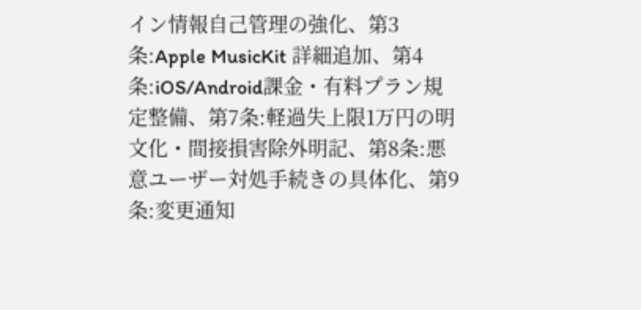イン情報自己管理の強化、第3条:Apple MusicKit 詳細追加、第4条:iOS/Android課金・有料プラン規定整備、第7条:軽過失上限1万円の明文化・間接損害除外明記、第8条:悪意ユーザー対処手続きの具体化、第9条:変更通知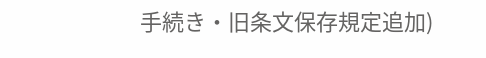手続き・旧条文保存規定追加)